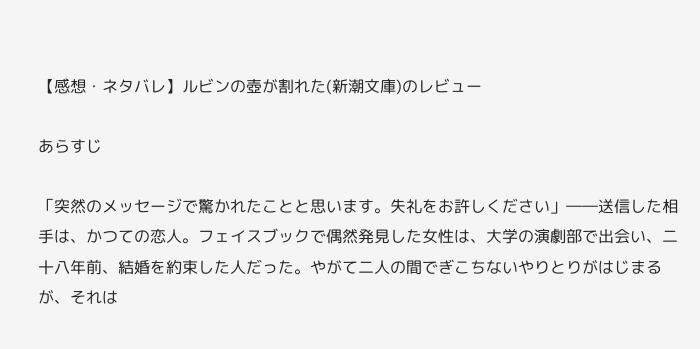【感想・ネタバレ】ルビンの壺が割れた(新潮文庫)のレビュー

あらすじ

「突然のメッセージで驚かれたことと思います。失礼をお許しください」――送信した相手は、かつての恋人。フェイスブックで偶然発見した女性は、大学の演劇部で出会い、二十八年前、結婚を約束した人だった。やがて二人の間でぎこちないやりとりがはじまるが、それは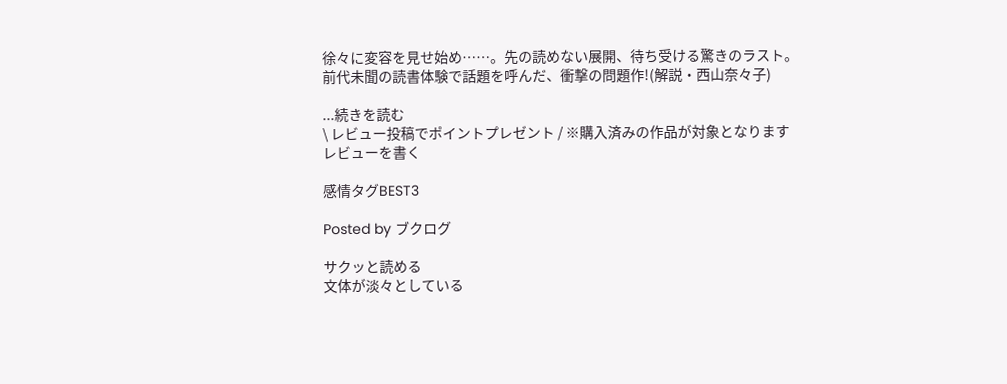徐々に変容を見せ始め……。先の読めない展開、待ち受ける驚きのラスト。前代未聞の読書体験で話題を呼んだ、衝撃の問題作!(解説・西山奈々子)

...続きを読む
\ レビュー投稿でポイントプレゼント / ※購入済みの作品が対象となります
レビューを書く

感情タグBEST3

Posted by ブクログ

サクッと読める
文体が淡々としている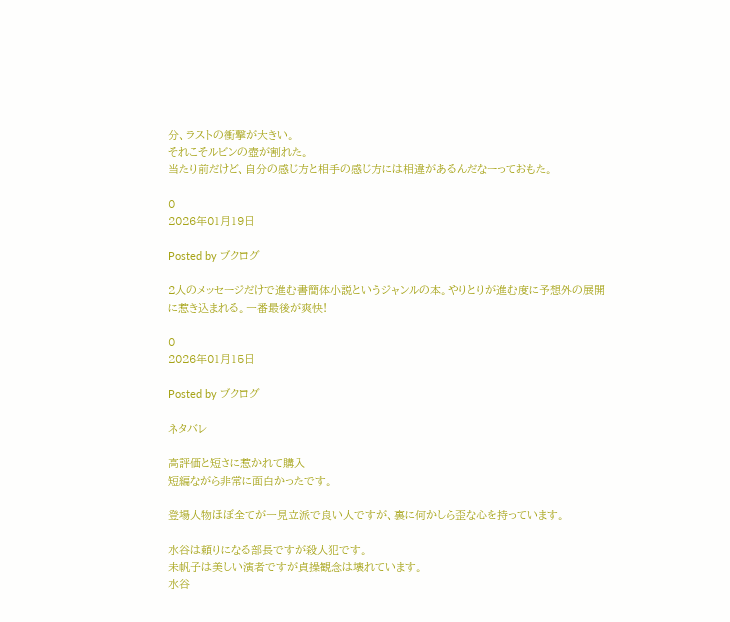分、ラストの衝撃が大きい。
それこそルビンの壺が割れた。
当たり前だけど、自分の感じ方と相手の感じ方には相違があるんだなーっておもた。

0
2026年01月19日

Posted by ブクログ

2人のメッセージだけで進む書簡体小説というジャンルの本。やりとりが進む度に予想外の展開に惹き込まれる。一番最後が爽快!

0
2026年01月15日

Posted by ブクログ

ネタバレ

高評価と短さに惹かれて購入
短編ながら非常に面白かったです。

登場人物ほぼ全てが一見立派で良い人ですが、裏に何かしら歪な心を持っています。

水谷は頼りになる部長ですが殺人犯です。
未帆子は美しい演者ですが貞操観念は壊れています。
水谷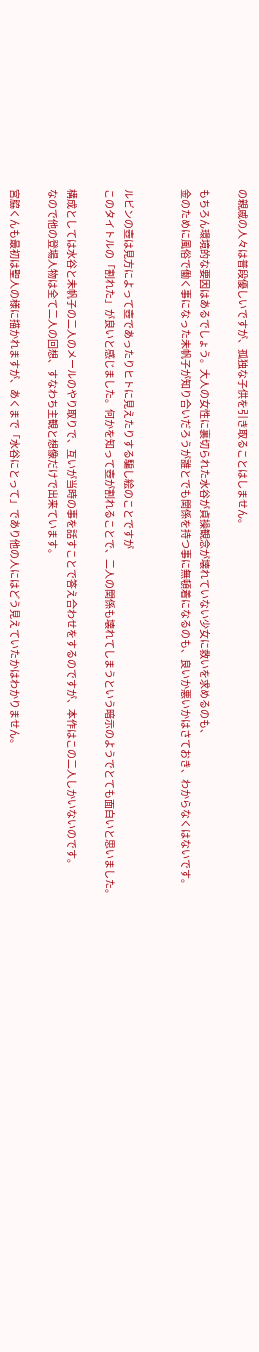の親戚の人々は普段優しいですが、孤独な子供を引き取ることはしません。

もちろん環境的な要因はあるでしょう。大人の女性に裏切られた水谷が貞操観念が壊れていない少女に救いを求めるのも、
金のために風俗で働く事になった未帆子が知り合いだろうが誰とでも関係を持つ事に無頓着になるのも、良いか悪いかはさておき、わからなくはないです。


ルビンの壺は見方によって壺であったりヒトに見えたりする騙し絵のことですが
このタイトルの「割れた」が良いと感じました。何かを知って壺が割れることで、二人の関係も壊れてしまうという暗示のようでとても面白いと思いました。

構成としては水谷と未帆子の二人のメールのやり取りで、互いが当時の事を話すことで答え合わせをするのですが、本作はこの二人しかいないのです。
なので他の登場人物は全て二人の回想、すなわち主観と想像だけで出来ています。

宮脇くんも最初は聖人の様に描かれますが、あくまで「水谷にとって」であり他の人にはどう見えていたかはわかりません。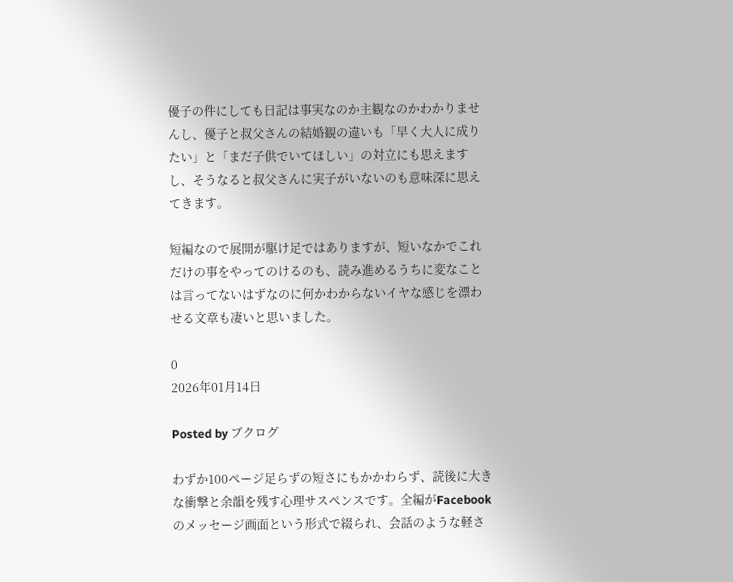優子の件にしても日記は事実なのか主観なのかわかりませんし、優子と叔父さんの結婚観の違いも「早く大人に成りたい」と「まだ子供でいてほしい」の対立にも思えますし、そうなると叔父さんに実子がいないのも意味深に思えてきます。

短編なので展開が駆け足ではありますが、短いなかでこれだけの事をやってのけるのも、読み進めるうちに変なことは言ってないはずなのに何かわからないイヤな感じを漂わせる文章も凄いと思いました。

0
2026年01月14日

Posted by ブクログ

わずか100ページ足らずの短さにもかかわらず、読後に大きな衝撃と余韻を残す心理サスペンスです。全編がFacebookのメッセージ画面という形式で綴られ、会話のような軽さ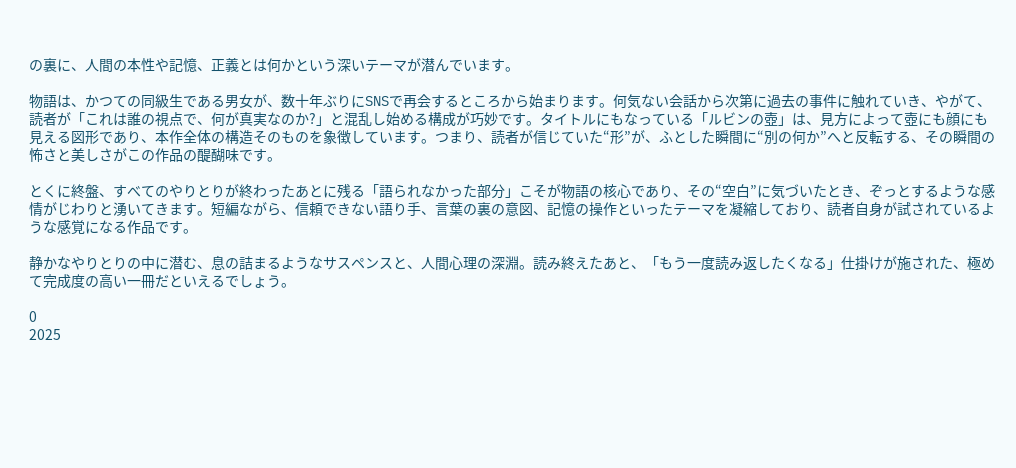の裏に、人間の本性や記憶、正義とは何かという深いテーマが潜んでいます。

物語は、かつての同級生である男女が、数十年ぶりにSNSで再会するところから始まります。何気ない会話から次第に過去の事件に触れていき、やがて、読者が「これは誰の視点で、何が真実なのか?」と混乱し始める構成が巧妙です。タイトルにもなっている「ルビンの壺」は、見方によって壺にも顔にも見える図形であり、本作全体の構造そのものを象徴しています。つまり、読者が信じていた“形”が、ふとした瞬間に“別の何か”へと反転する、その瞬間の怖さと美しさがこの作品の醍醐味です。

とくに終盤、すべてのやりとりが終わったあとに残る「語られなかった部分」こそが物語の核心であり、その“空白”に気づいたとき、ぞっとするような感情がじわりと湧いてきます。短編ながら、信頼できない語り手、言葉の裏の意図、記憶の操作といったテーマを凝縮しており、読者自身が試されているような感覚になる作品です。

静かなやりとりの中に潜む、息の詰まるようなサスペンスと、人間心理の深淵。読み終えたあと、「もう一度読み返したくなる」仕掛けが施された、極めて完成度の高い一冊だといえるでしょう。

0
2025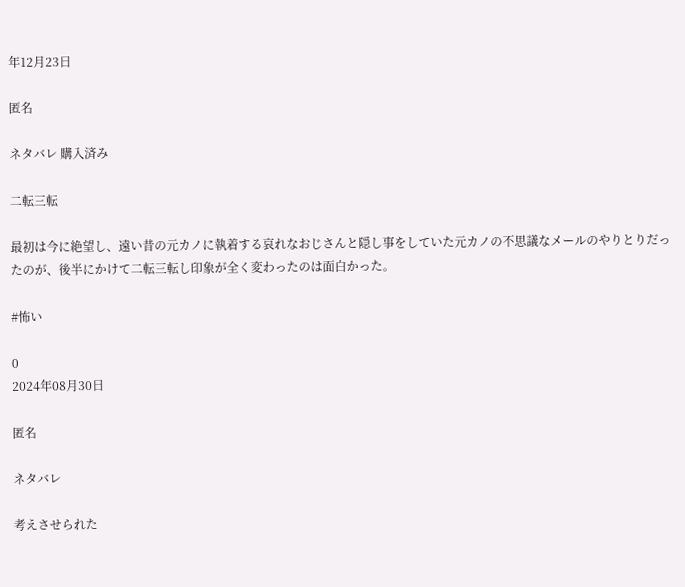年12月23日

匿名

ネタバレ 購入済み

二転三転

最初は今に絶望し、遠い昔の元カノに執着する哀れなおじさんと隠し事をしていた元カノの不思議なメールのやりとりだったのが、後半にかけて二転三転し印象が全く変わったのは面白かった。

#怖い

0
2024年08月30日

匿名

ネタバレ

考えさせられた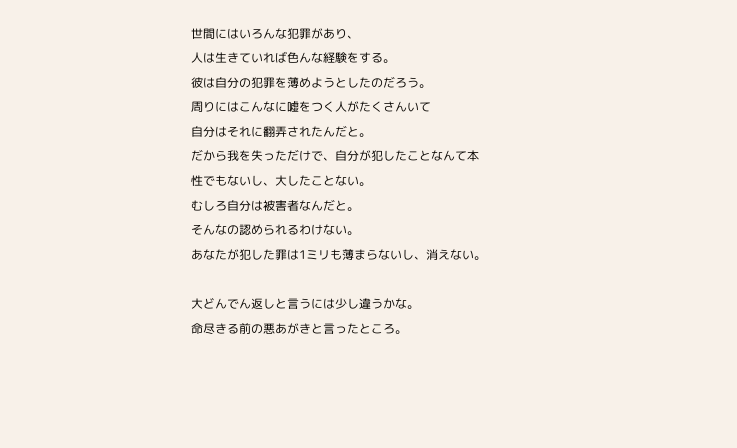世間にはいろんな犯罪があり、
人は生きていれば色んな経験をする。
彼は自分の犯罪を薄めようとしたのだろう。
周りにはこんなに嘘をつく人がたくさんいて
自分はそれに翻弄されたんだと。
だから我を失っただけで、自分が犯したことなんて本性でもないし、大したことない。
むしろ自分は被害者なんだと。
そんなの認められるわけない。
あなたが犯した罪は1ミリも薄まらないし、消えない。

大どんでん返しと言うには少し違うかな。
命尽きる前の悪あがきと言ったところ。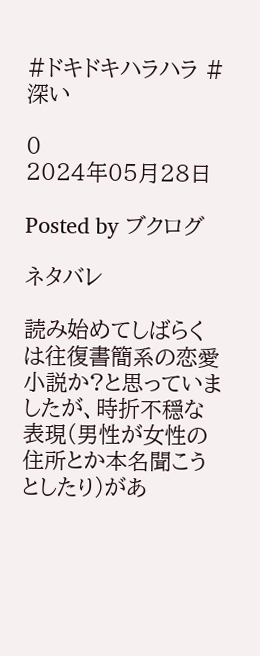#ドキドキハラハラ #深い

0
2024年05月28日

Posted by ブクログ

ネタバレ

読み始めてしばらくは往復書簡系の恋愛小説か?と思っていましたが、時折不穏な表現(男性が女性の住所とか本名聞こうとしたり)があ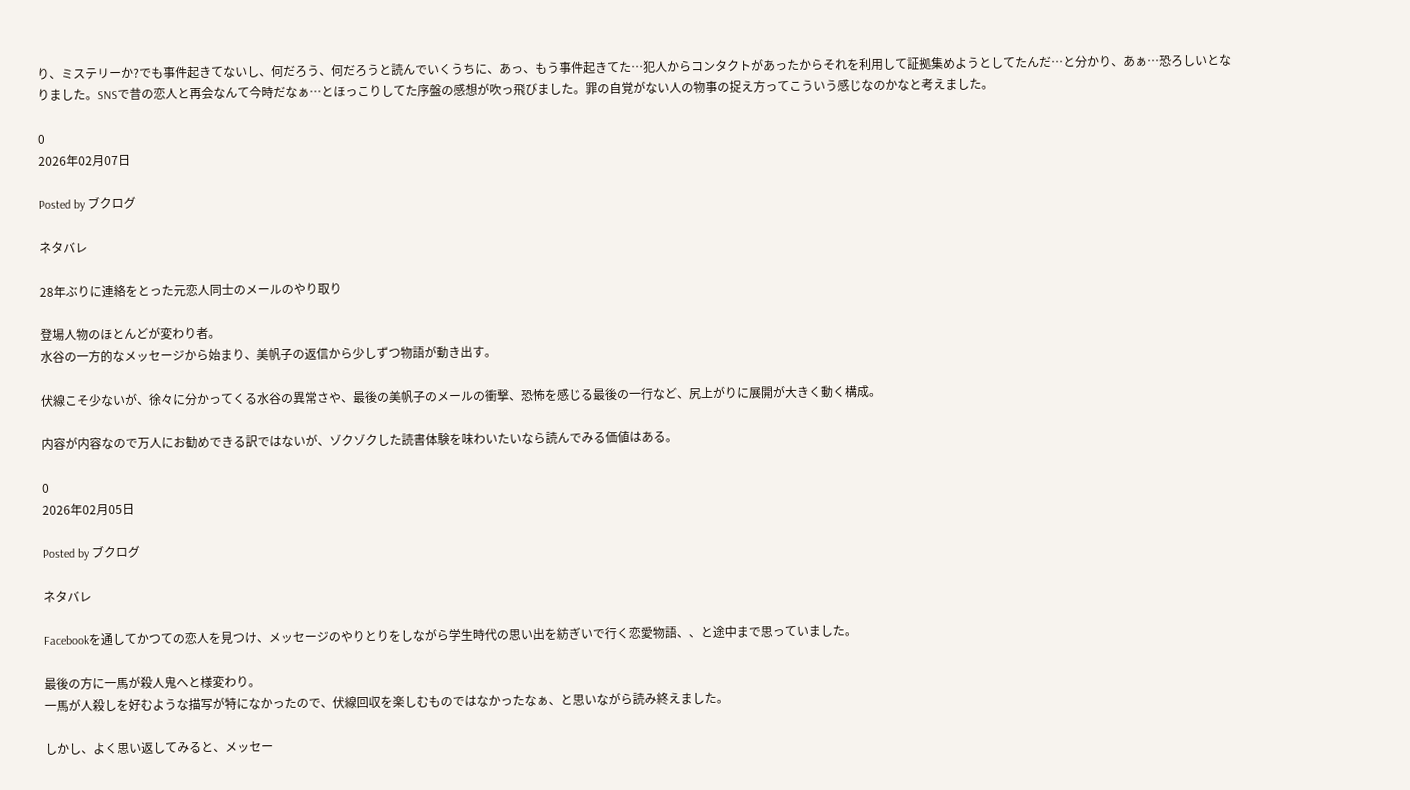り、ミステリーか?でも事件起きてないし、何だろう、何だろうと読んでいくうちに、あっ、もう事件起きてた…犯人からコンタクトがあったからそれを利用して証拠集めようとしてたんだ…と分かり、あぁ…恐ろしいとなりました。SNSで昔の恋人と再会なんて今時だなぁ…とほっこりしてた序盤の感想が吹っ飛びました。罪の自覚がない人の物事の捉え方ってこういう感じなのかなと考えました。

0
2026年02月07日

Posted by ブクログ

ネタバレ

28年ぶりに連絡をとった元恋人同士のメールのやり取り

登場人物のほとんどが変わり者。
水谷の一方的なメッセージから始まり、美帆子の返信から少しずつ物語が動き出す。

伏線こそ少ないが、徐々に分かってくる水谷の異常さや、最後の美帆子のメールの衝撃、恐怖を感じる最後の一行など、尻上がりに展開が大きく動く構成。

内容が内容なので万人にお勧めできる訳ではないが、ゾクゾクした読書体験を味わいたいなら読んでみる価値はある。

0
2026年02月05日

Posted by ブクログ

ネタバレ

Facebookを通してかつての恋人を見つけ、メッセージのやりとりをしながら学生時代の思い出を紡ぎいで行く恋愛物語、、と途中まで思っていました。

最後の方に一馬が殺人鬼へと様変わり。
一馬が人殺しを好むような描写が特になかったので、伏線回収を楽しむものではなかったなぁ、と思いながら読み終えました。

しかし、よく思い返してみると、メッセー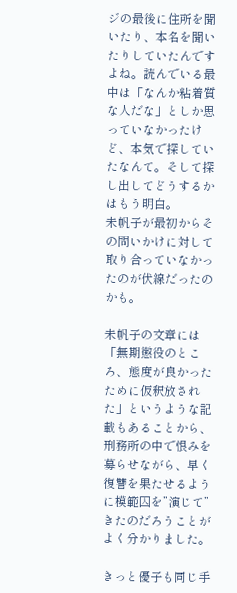ジの最後に住所を聞いたり、本名を聞いたりしていたんですよね。読んでいる最中は「なんか粘着質な人だな」としか思っていなかったけど、本気で探していたなんて。そして探し出してどうするかはもう明白。
未帆子が最初からその問いかけに対して取り合っていなかったのが伏線だったのかも。

未帆子の文章には「無期懲役のところ、態度が良かったために仮釈放された」というような記載もあることから、刑務所の中で恨みを募らせながら、早く復讐を果たせるように模範囚を”演じて”きたのだろうことがよく分かりました。

きっと優子も同じ手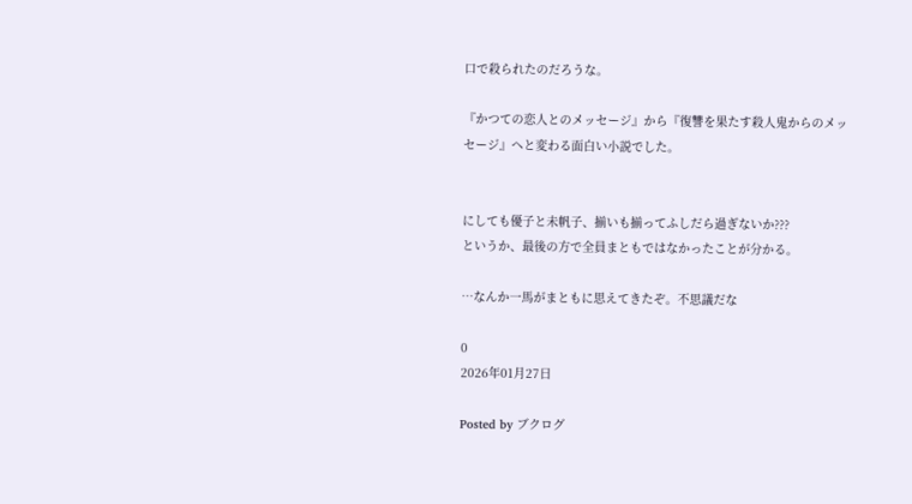口で殺られたのだろうな。

『かつての恋人とのメッセージ』から『復讐を果たす殺人鬼からのメッセージ』へと変わる面白い小説でした。


にしても優子と未帆子、揃いも揃ってふしだら過ぎないか???
というか、最後の方で全員まともではなかったことが分かる。

…なんか一馬がまともに思えてきたぞ。不思議だな

0
2026年01月27日

Posted by ブクログ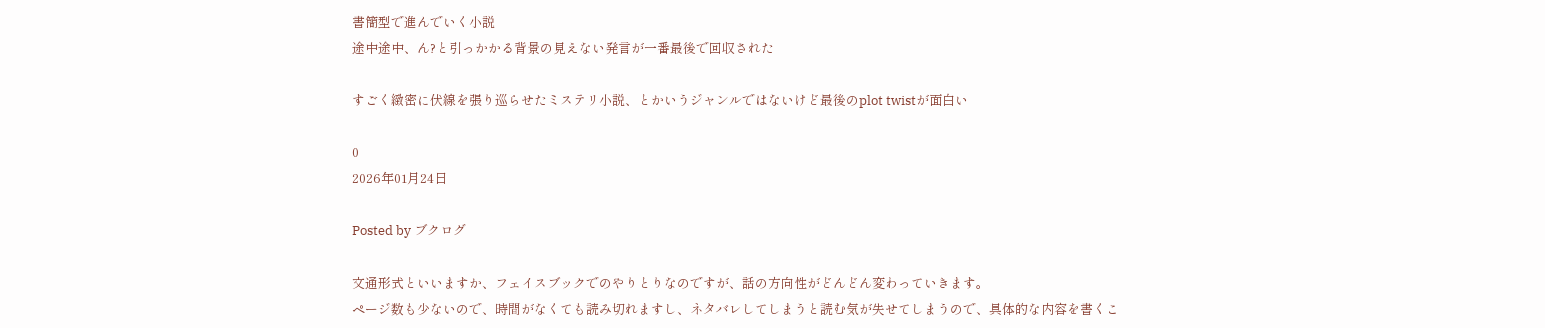書簡型で進んでいく小説
途中途中、ん?と引っかかる背景の見えない発言が一番最後で回収された

すごく緻密に伏線を張り巡らせたミステリ小説、とかいうジャンルではないけど最後のplot twistが面白い

0
2026年01月24日

Posted by ブクログ

文通形式といいますか、フェイスブックでのやりとりなのですが、話の方向性がどんどん変わっていきます。
ページ数も少ないので、時間がなくても読み切れますし、ネタバレしてしまうと読む気が失せてしまうので、具体的な内容を書くこ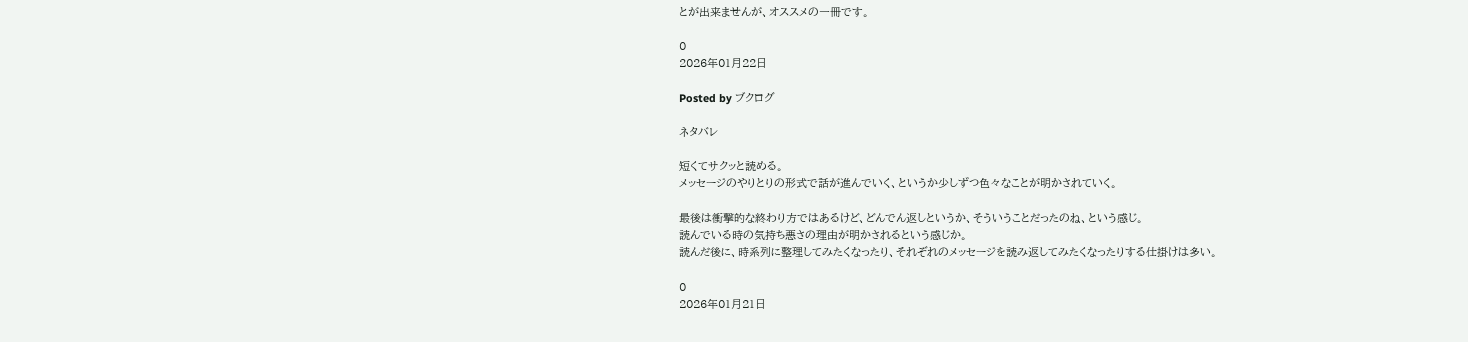とが出来ませんが、オススメの一冊です。

0
2026年01月22日

Posted by ブクログ

ネタバレ

短くてサクッと読める。
メッセージのやりとりの形式で話が進んでいく、というか少しずつ色々なことが明かされていく。

最後は衝撃的な終わり方ではあるけど、どんでん返しというか、そういうことだったのね、という感じ。
読んでいる時の気持ち悪さの理由が明かされるという感じか。
読んだ後に、時系列に整理してみたくなったり、それぞれのメッセージを読み返してみたくなったりする仕掛けは多い。

0
2026年01月21日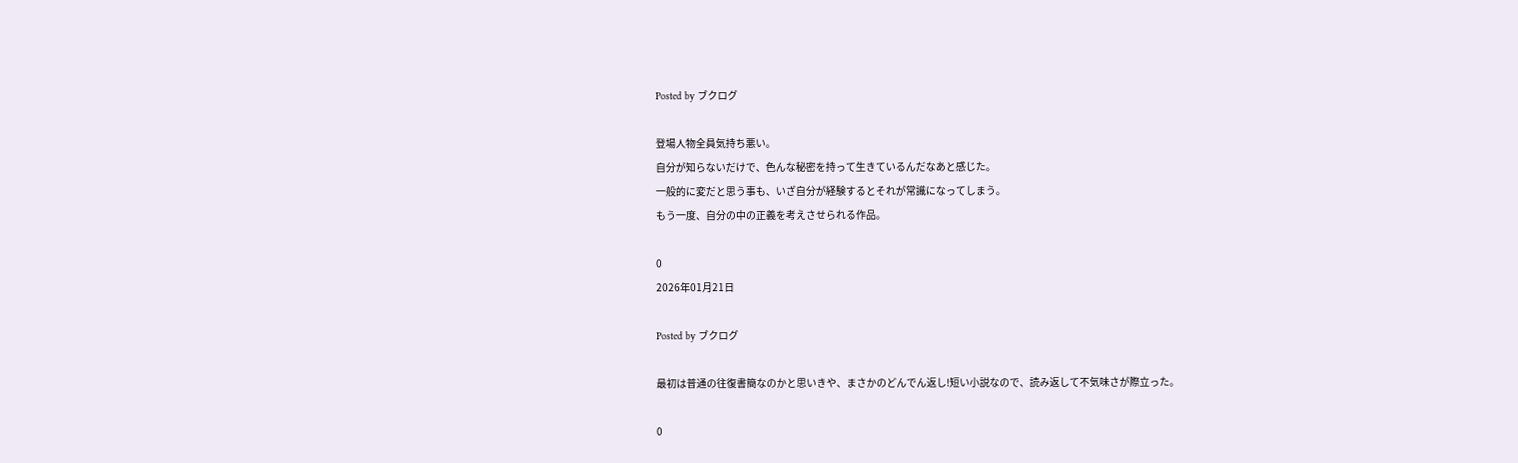Posted by ブクログ

登場人物全員気持ち悪い。
自分が知らないだけで、色んな秘密を持って生きているんだなあと感じた。
一般的に変だと思う事も、いざ自分が経験するとそれが常識になってしまう。
もう一度、自分の中の正義を考えさせられる作品。

0
2026年01月21日

Posted by ブクログ

最初は普通の往復書簡なのかと思いきや、まさかのどんでん返し!短い小説なので、読み返して不気味さが際立った。

0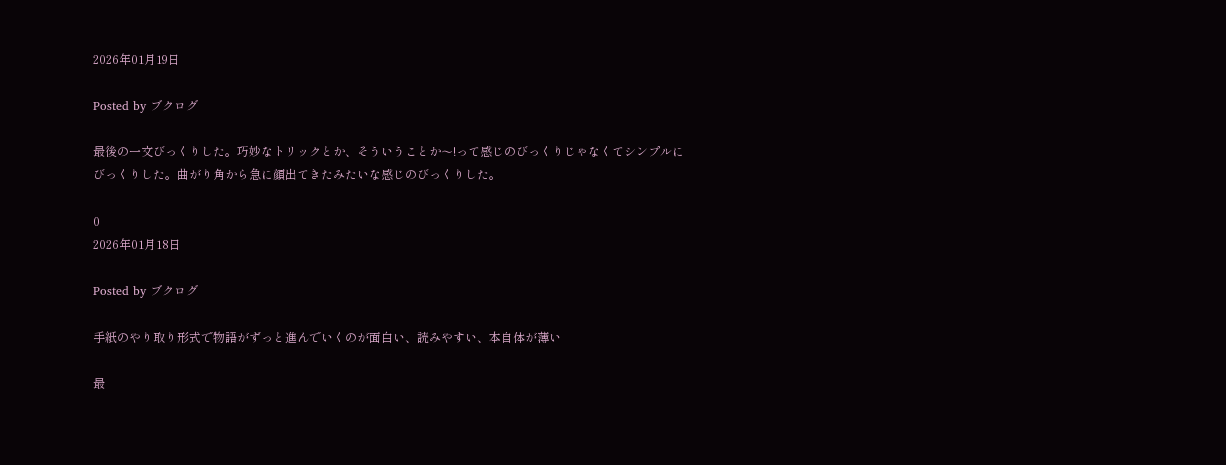2026年01月19日

Posted by ブクログ

最後の一文びっくりした。巧妙なトリックとか、そういうことか〜!って感じのびっくりじゃなくてシンプルにびっくりした。曲がり角から急に顔出てきたみたいな感じのびっくりした。

0
2026年01月18日

Posted by ブクログ

手紙のやり取り形式で物語がずっと進んでいくのが面白い、読みやすい、本自体が薄い

最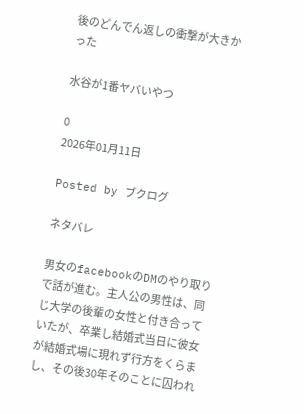後のどんでん返しの衝撃が大きかった

水谷が1番ヤバいやつ

0
2026年01月11日

Posted by ブクログ

ネタバレ

男女のfacebookのDMのやり取りで話が進む。主人公の男性は、同じ大学の後輩の女性と付き合っていたが、卒業し結婚式当日に彼女が結婚式場に現れず行方をくらまし、その後30年そのことに囚われ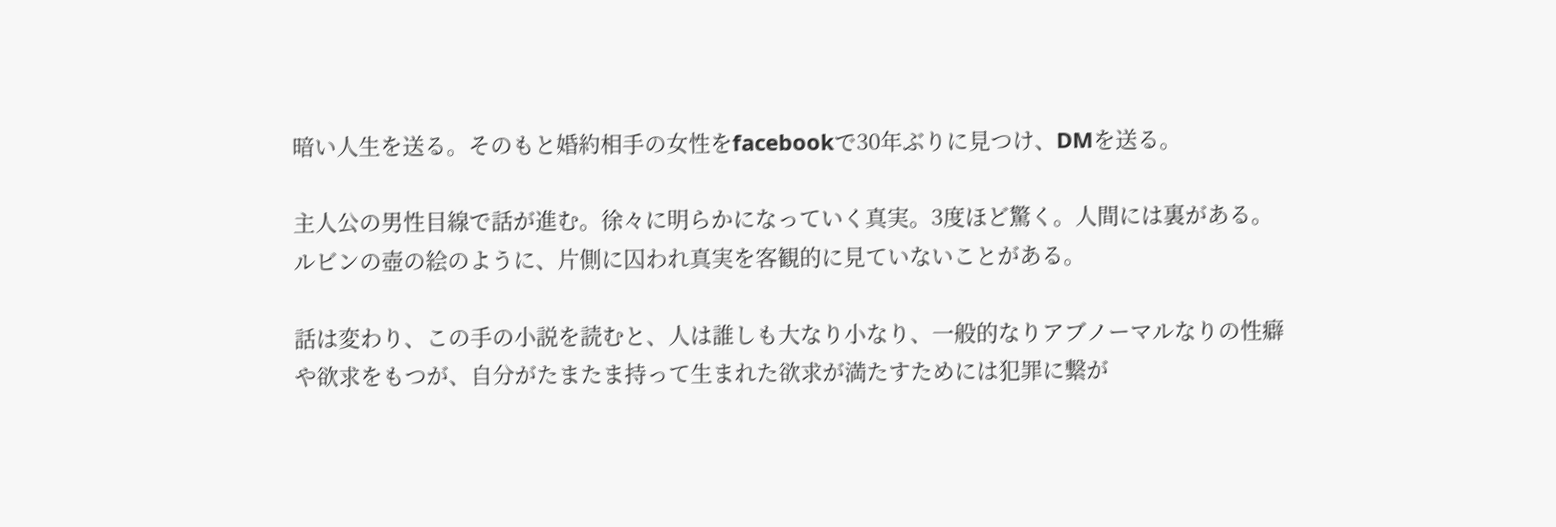暗い人生を送る。そのもと婚約相手の女性をfacebookで30年ぶりに見つけ、DMを送る。

主人公の男性目線で話が進む。徐々に明らかになっていく真実。3度ほど驚く。人間には裏がある。ルビンの壺の絵のように、片側に囚われ真実を客観的に見ていないことがある。

話は変わり、この手の小説を読むと、人は誰しも大なり小なり、一般的なりアブノーマルなりの性癖や欲求をもつが、自分がたまたま持って生まれた欲求が満たすためには犯罪に繋が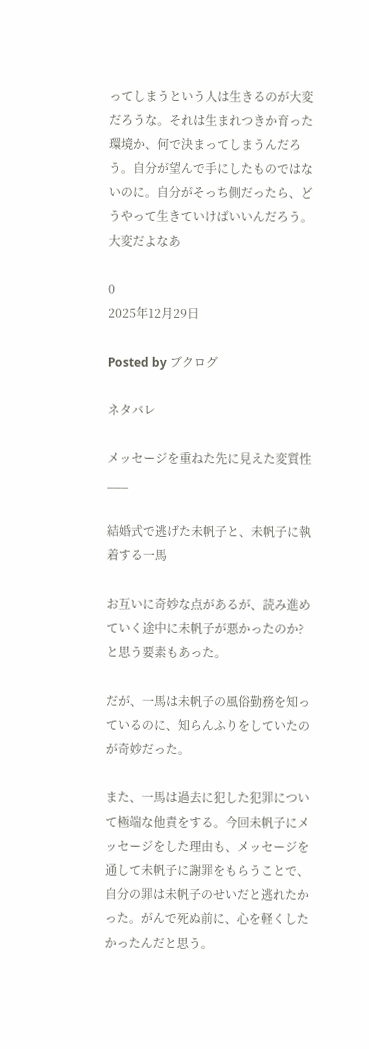ってしまうという人は生きるのが大変だろうな。それは生まれつきか育った環境か、何で決まってしまうんだろう。自分が望んで手にしたものではないのに。自分がそっち側だったら、どうやって生きていけばいいんだろう。大変だよなあ

0
2025年12月29日

Posted by ブクログ

ネタバレ

メッセージを重ねた先に見えた変質性___

結婚式で逃げた未帆子と、未帆子に執着する一馬

お互いに奇妙な点があるが、読み進めていく途中に未帆子が悪かったのか?と思う要素もあった。

だが、一馬は未帆子の風俗勤務を知っているのに、知らんふりをしていたのが奇妙だった。

また、一馬は過去に犯した犯罪について極端な他責をする。今回未帆子にメッセージをした理由も、メッセージを通して未帆子に謝罪をもらうことで、自分の罪は未帆子のせいだと逃れたかった。がんで死ぬ前に、心を軽くしたかったんだと思う。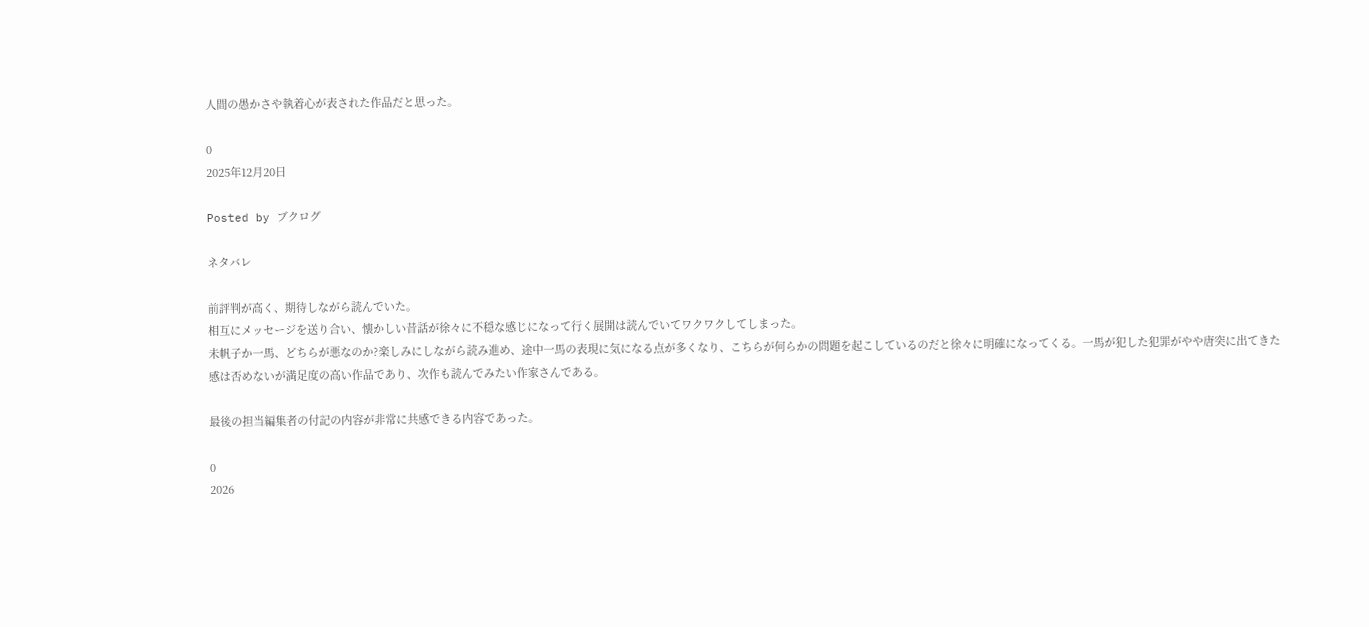人間の愚かさや執着心が表された作品だと思った。

0
2025年12月20日

Posted by ブクログ

ネタバレ

前評判が高く、期待しながら読んでいた。
相互にメッセージを送り合い、懐かしい昔話が徐々に不穏な感じになって行く展開は読んでいてワクワクしてしまった。
未帆子か一馬、どちらが悪なのか?楽しみにしながら読み進め、途中一馬の表現に気になる点が多くなり、こちらが何らかの問題を起こしているのだと徐々に明確になってくる。一馬が犯した犯罪がやや唐突に出てきた感は否めないが満足度の高い作品であり、次作も読んでみたい作家さんである。

最後の担当編集者の付記の内容が非常に共感できる内容であった。

0
2026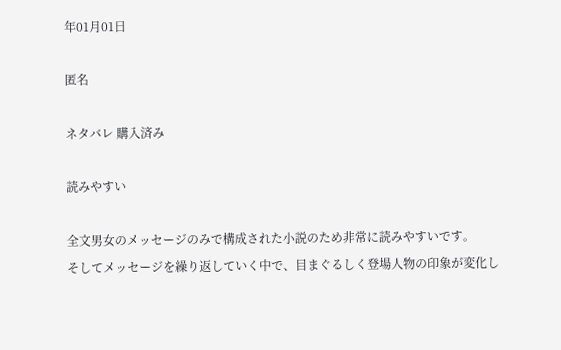年01月01日

匿名

ネタバレ 購入済み

読みやすい

全文男女のメッセージのみで構成された小説のため非常に読みやすいです。
そしてメッセージを繰り返していく中で、目まぐるしく登場人物の印象が変化し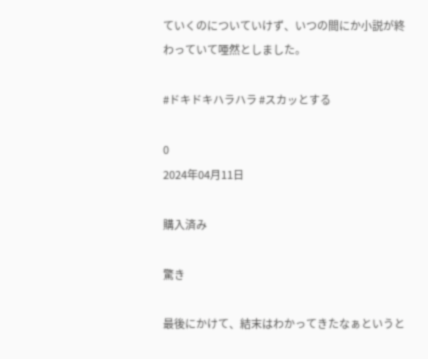ていくのについていけず、いつの間にか小説が終わっていて唖然としました。

#ドキドキハラハラ #スカッとする

0
2024年04月11日

購入済み

驚き

最後にかけて、結末はわかってきたなぁというと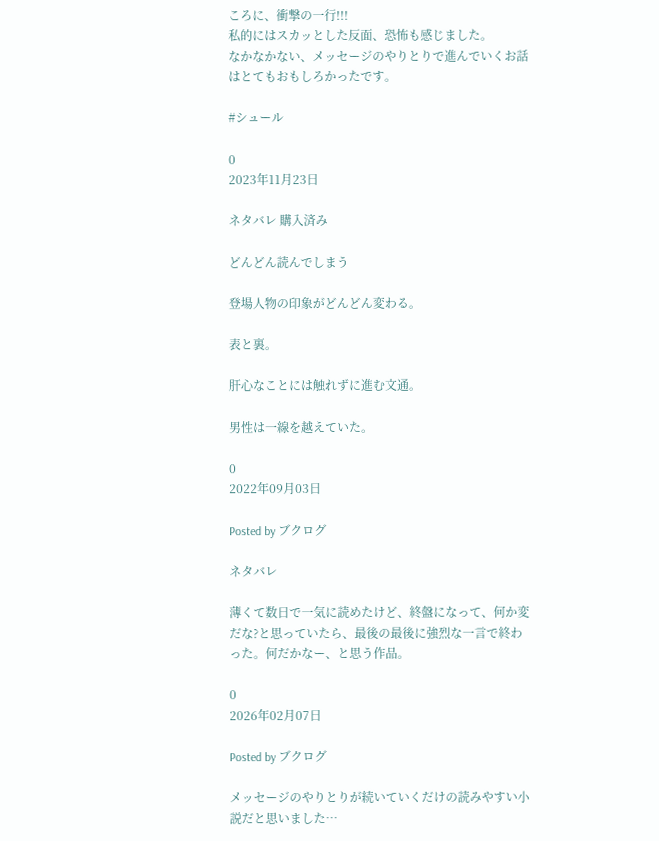ころに、衝撃の一行!!!
私的にはスカッとした反面、恐怖も感じました。
なかなかない、メッセージのやりとりで進んでいくお話はとてもおもしろかったです。

#シュール

0
2023年11月23日

ネタバレ 購入済み

どんどん読んでしまう

登場人物の印象がどんどん変わる。

表と裏。

肝心なことには触れずに進む文通。

男性は一線を越えていた。

0
2022年09月03日

Posted by ブクログ

ネタバレ

薄くて数日で一気に読めたけど、終盤になって、何か変だな?と思っていたら、最後の最後に強烈な一言で終わった。何だかなー、と思う作品。

0
2026年02月07日

Posted by ブクログ

メッセージのやりとりが続いていくだけの読みやすい小説だと思いました…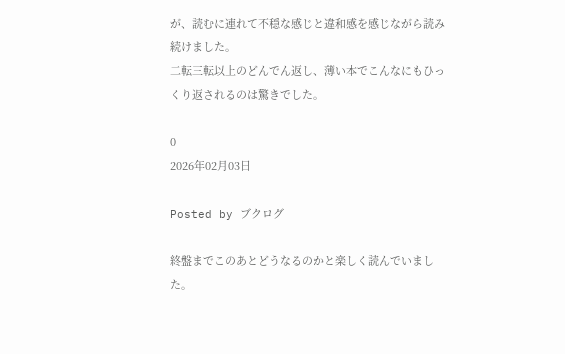が、読むに連れて不穏な感じと違和感を感じながら読み続けました。
二転三転以上のどんでん返し、薄い本でこんなにもひっくり返されるのは驚きでした。

0
2026年02月03日

Posted by ブクログ

終盤までこのあとどうなるのかと楽しく読んでいました。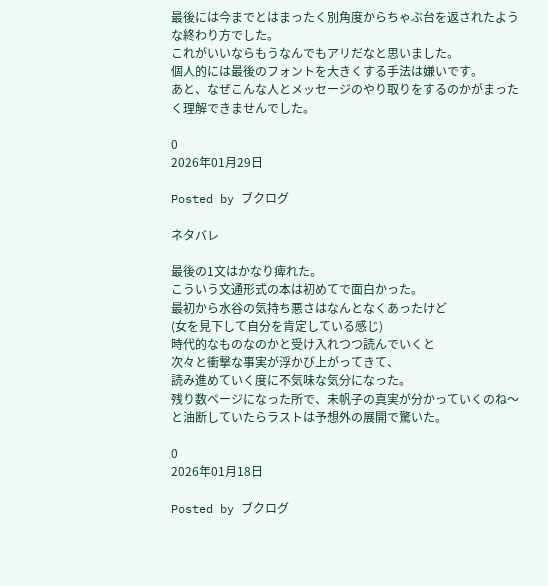最後には今までとはまったく別角度からちゃぶ台を返されたような終わり方でした。
これがいいならもうなんでもアリだなと思いました。
個人的には最後のフォントを大きくする手法は嫌いです。
あと、なぜこんな人とメッセージのやり取りをするのかがまったく理解できませんでした。

0
2026年01月29日

Posted by ブクログ

ネタバレ

最後の1文はかなり痺れた。
こういう文通形式の本は初めてで面白かった。
最初から水谷の気持ち悪さはなんとなくあったけど
(女を見下して自分を肯定している感じ)
時代的なものなのかと受け入れつつ読んでいくと
次々と衝撃な事実が浮かび上がってきて、
読み進めていく度に不気味な気分になった。
残り数ページになった所で、未帆子の真実が分かっていくのね〜と油断していたらラストは予想外の展開で驚いた。

0
2026年01月18日

Posted by ブクログ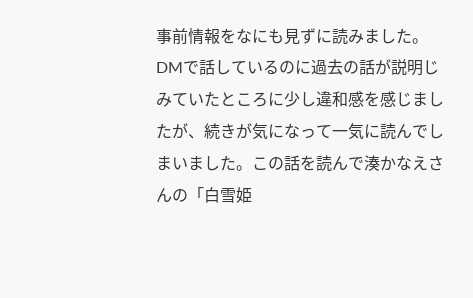事前情報をなにも見ずに読みました。DMで話しているのに過去の話が説明じみていたところに少し違和感を感じましたが、続きが気になって一気に読んでしまいました。この話を読んで湊かなえさんの「白雪姫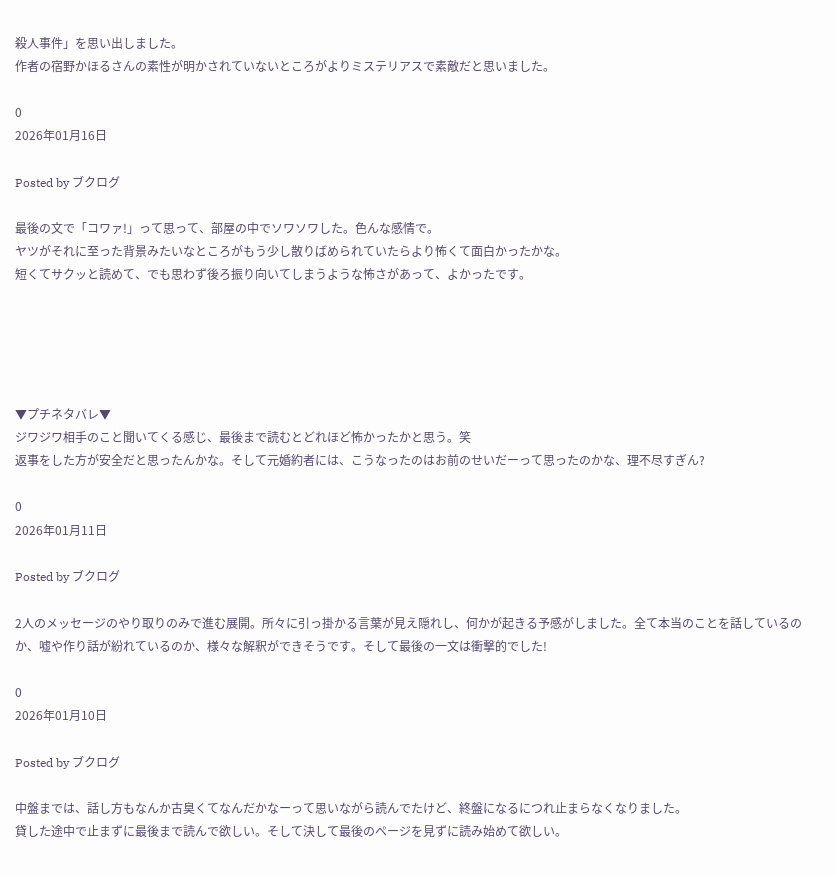殺人事件」を思い出しました。
作者の宿野かほるさんの素性が明かされていないところがよりミステリアスで素敵だと思いました。

0
2026年01月16日

Posted by ブクログ

最後の文で「コワァ!」って思って、部屋の中でソワソワした。色んな感情で。
ヤツがそれに至った背景みたいなところがもう少し散りばめられていたらより怖くて面白かったかな。
短くてサクッと読めて、でも思わず後ろ振り向いてしまうような怖さがあって、よかったです。





▼プチネタバレ▼
ジワジワ相手のこと聞いてくる感じ、最後まで読むとどれほど怖かったかと思う。笑
返事をした方が安全だと思ったんかな。そして元婚約者には、こうなったのはお前のせいだーって思ったのかな、理不尽すぎん?

0
2026年01月11日

Posted by ブクログ

2人のメッセージのやり取りのみで進む展開。所々に引っ掛かる言葉が見え隠れし、何かが起きる予感がしました。全て本当のことを話しているのか、嘘や作り話が紛れているのか、様々な解釈ができそうです。そして最後の一文は衝撃的でした!

0
2026年01月10日

Posted by ブクログ

中盤までは、話し方もなんか古臭くてなんだかなーって思いながら読んでたけど、終盤になるにつれ止まらなくなりました。
貸した途中で止まずに最後まで読んで欲しい。そして決して最後のページを見ずに読み始めて欲しい。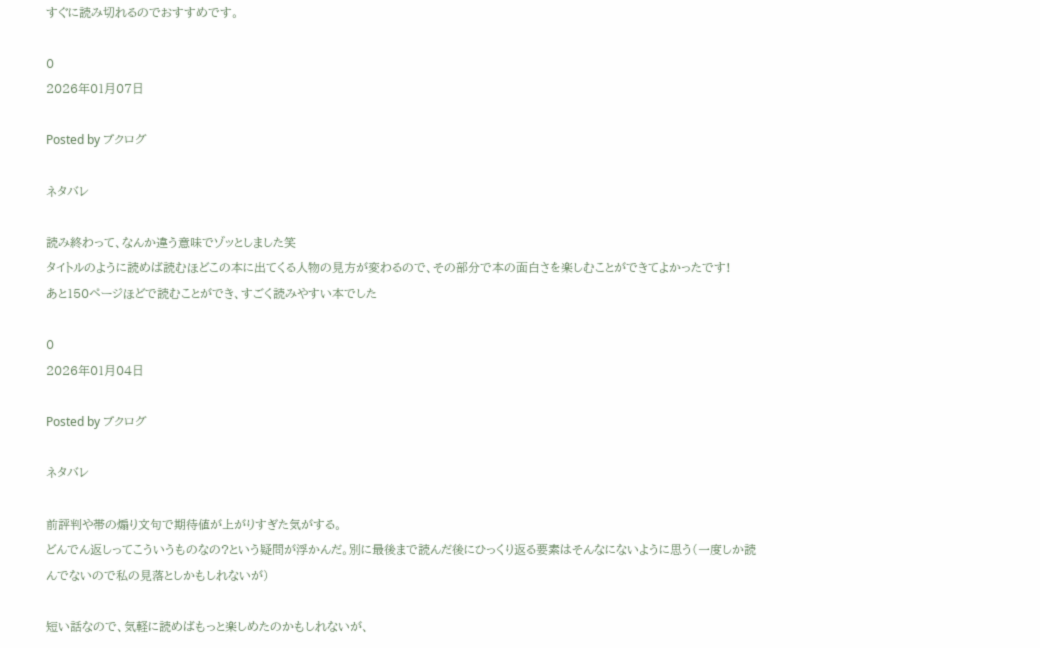すぐに読み切れるのでおすすめです。

0
2026年01月07日

Posted by ブクログ

ネタバレ

読み終わって、なんか違う意味でゾッとしました笑
タイトルのように読めば読むほどこの本に出てくる人物の見方が変わるので、その部分で本の面白さを楽しむことができてよかったです!
あと150ページほどで読むことができ、すごく読みやすい本でした

0
2026年01月04日

Posted by ブクログ

ネタバレ

前評判や帯の煽り文句で期待値が上がりすぎた気がする。
どんでん返しってこういうものなの?という疑問が浮かんだ。別に最後まで読んだ後にひっくり返る要素はそんなにないように思う(一度しか読んでないので私の見落としかもしれないが)

短い話なので、気軽に読めばもっと楽しめたのかもしれないが、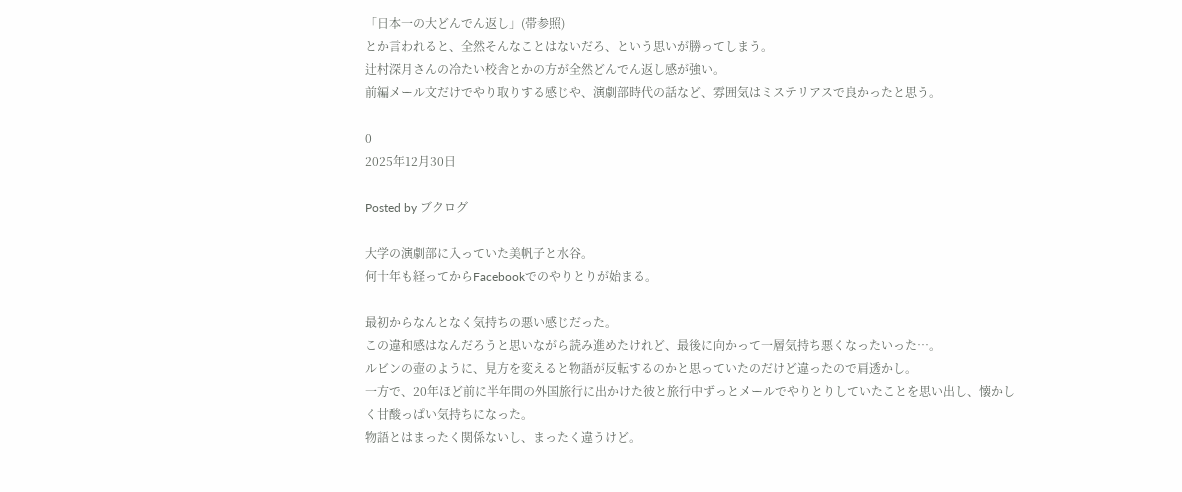「日本一の大どんでん返し」(帯参照)
とか言われると、全然そんなことはないだろ、という思いが勝ってしまう。
辻村深月さんの冷たい校舎とかの方が全然どんでん返し感が強い。
前編メール文だけでやり取りする感じや、演劇部時代の話など、雰囲気はミステリアスで良かったと思う。

0
2025年12月30日

Posted by ブクログ

大学の演劇部に入っていた美帆子と水谷。
何十年も経ってからFacebookでのやりとりが始まる。

最初からなんとなく気持ちの悪い感じだった。
この違和感はなんだろうと思いながら読み進めたけれど、最後に向かって一層気持ち悪くなったいった…。
ルビンの壺のように、見方を変えると物語が反転するのかと思っていたのだけど違ったので肩透かし。
一方で、20年ほど前に半年間の外国旅行に出かけた彼と旅行中ずっとメールでやりとりしていたことを思い出し、懐かしく甘酸っぱい気持ちになった。
物語とはまったく関係ないし、まったく違うけど。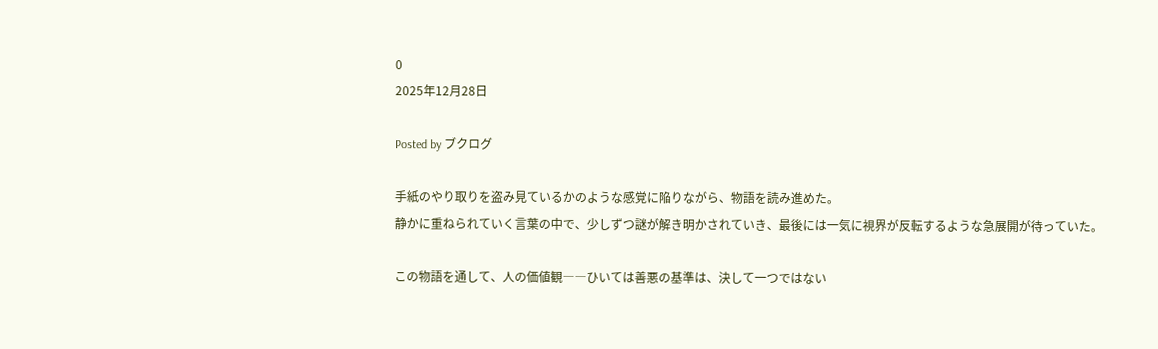0
2025年12月28日

Posted by ブクログ

手紙のやり取りを盗み見ているかのような感覚に陥りながら、物語を読み進めた。
静かに重ねられていく言葉の中で、少しずつ謎が解き明かされていき、最後には一気に視界が反転するような急展開が待っていた。

この物語を通して、人の価値観――ひいては善悪の基準は、決して一つではない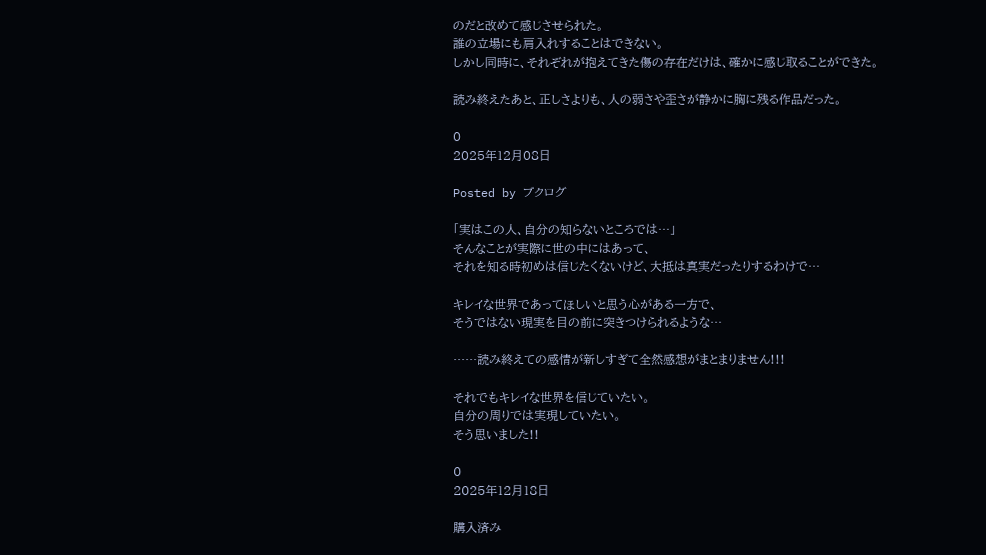のだと改めて感じさせられた。
誰の立場にも肩入れすることはできない。
しかし同時に、それぞれが抱えてきた傷の存在だけは、確かに感じ取ることができた。

読み終えたあと、正しさよりも、人の弱さや歪さが静かに胸に残る作品だった。

0
2025年12月08日

Posted by ブクログ

「実はこの人、自分の知らないところでは…」
そんなことが実際に世の中にはあって、
それを知る時初めは信じたくないけど、大抵は真実だったりするわけで…

キレイな世界であってほしいと思う心がある一方で、
そうではない現実を目の前に突きつけられるような…

……読み終えての感情が新しすぎて全然感想がまとまりません!!!

それでもキレイな世界を信じていたい。
自分の周りでは実現していたい。
そう思いました!!

0
2025年12月18日

購入済み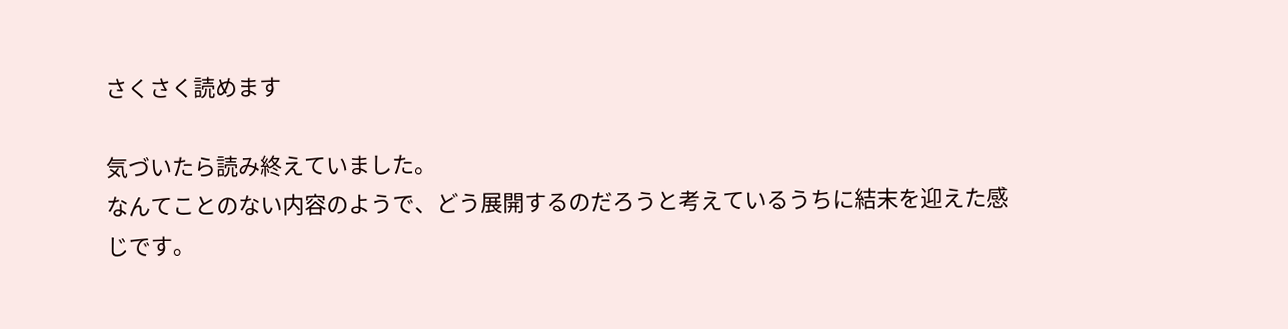さくさく読めます

気づいたら読み終えていました。
なんてことのない内容のようで、どう展開するのだろうと考えているうちに結末を迎えた感じです。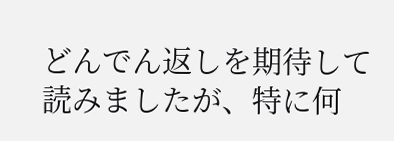どんでん返しを期待して読みましたが、特に何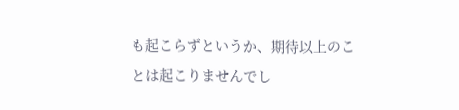も起こらずというか、期待以上のことは起こりませんでし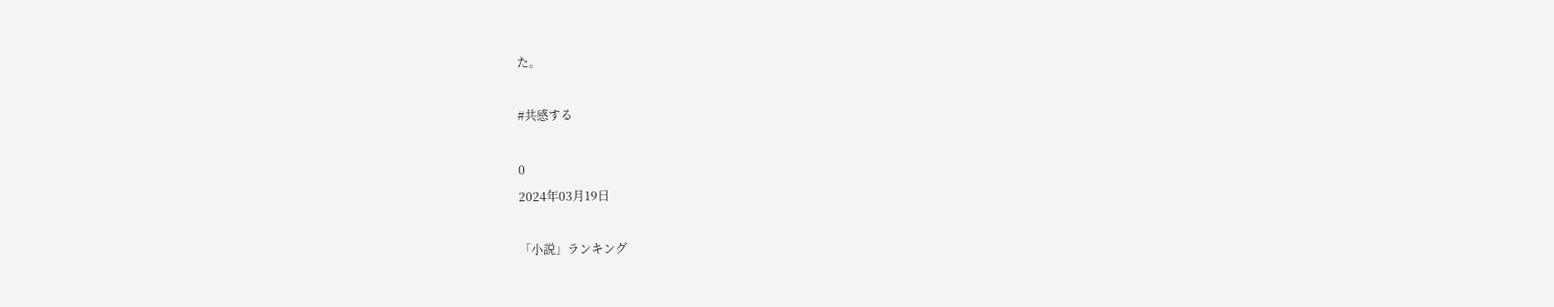た。

#共感する

0
2024年03月19日

「小説」ランキング